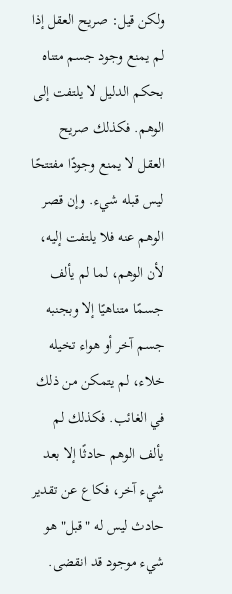ولكن قيل: صريح العقل إذا لم يمنع وجود جسم متناه بحكم الدليل لا يلتفت إلى الوهم. فكذلك صريح العقل لا يمنع وجودًا مفتتحًا ليس قبله شيء. وإن قصر الوهم عنه فلا يلتفت إليه، لأن الوهم، لما لم يألف جسمًا متناهيًا إلا وبجنبه جسم آخر أو هواء تخيله خلاء، لم يتمكن من ذلك في الغائب. فكذلك لم يألف الوهم حادثًا إلا بعد شيء آخر، فكاع عن تقدير حادث ليس له "قبل" هو شيء موجود قد انقضى.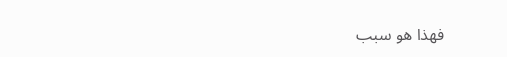فهذا هو سبب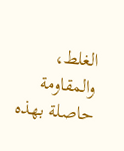الغلط، والمقاومة حاصلة بهذه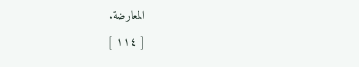المعارضة.
[ ١١٤ ]